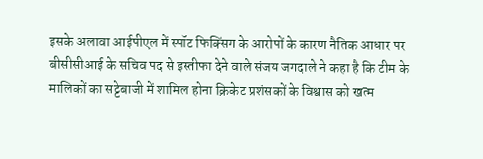इसके अलावा आईपीएल में स्पॉट फिक्सिंग के आरोपों के कारण नैतिक आधार पर बीसीसीआई के सचिव पद से इस्तीफा देने वाले संजय जगदाले ने कहा है कि टीम के मालिकों का सट्टेबाजी में शामिल होना क्रिकेट प्रशंसकों के विश्वास को खत्म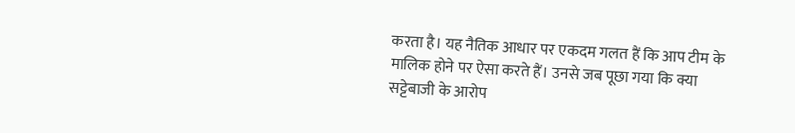करता है। यह नैतिक आधार पर एकदम गलत हैं कि आप टीम के मालिक होने पर ऐसा करते हैं। उनसे जब पूछा गया कि क्या सट्टेबाजी के आरोप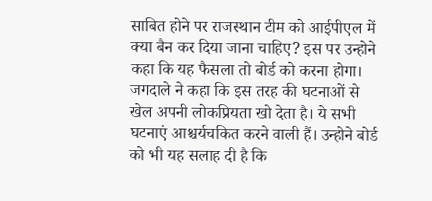साबित होने पर राजस्थान टीम को आईपीएल में क्या बैन कर दिया जाना चाहिए? इस पर उन्होने कहा कि यह फैसला तो बोर्ड को करना होगा।
जगदाले ने कहा कि इस तरह की घटनाओं से खेल अपनी लोकप्रियता खो देता है। ये सभी घटनाएं आश्चर्यचकित करने वाली हैं। उन्होने बोर्ड को भी यह सलाह दी है कि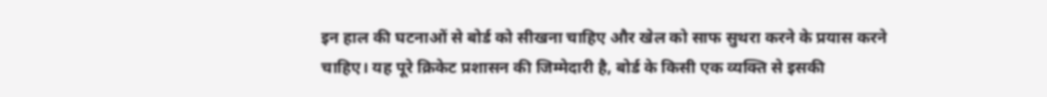इन हाल की घटनाओं से बोर्ड को सीखना चाहिए और खेल को साफ सुथरा करने के प्रयास करने चाहिए। यह पूरे क्रिकेट प्रशासन की जिम्मेदारी है, बोर्ड के किसी एक व्यक्ति से इसकी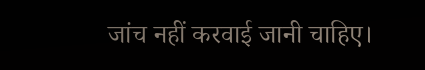जांच नहीं करवाई जानी चाहिए।